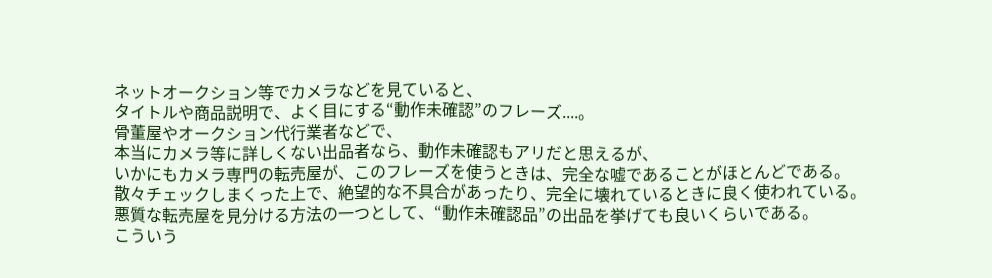ネットオークション等でカメラなどを見ていると、
タイトルや商品説明で、よく目にする“動作未確認”のフレーズ....。
骨董屋やオークション代行業者などで、
本当にカメラ等に詳しくない出品者なら、動作未確認もアリだと思えるが、
いかにもカメラ専門の転売屋が、このフレーズを使うときは、完全な嘘であることがほとんどである。
散々チェックしまくった上で、絶望的な不具合があったり、完全に壊れているときに良く使われている。
悪質な転売屋を見分ける方法の一つとして、“動作未確認品”の出品を挙げても良いくらいである。
こういう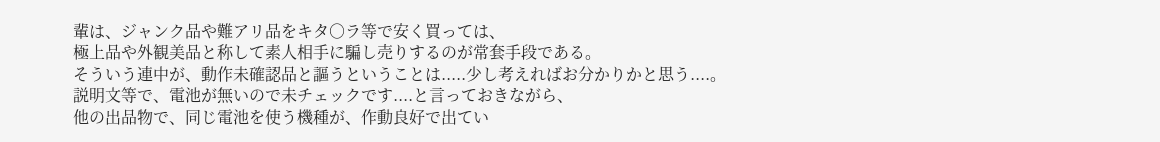輩は、ジャンク品や難アリ品をキタ○ラ等で安く買っては、
極上品や外観美品と称して素人相手に騙し売りするのが常套手段である。
そういう連中が、動作未確認品と謳うということは.....少し考えればお分かりかと思う....。
説明文等で、電池が無いので未チェックです....と言っておきながら、
他の出品物で、同じ電池を使う機種が、作動良好で出てい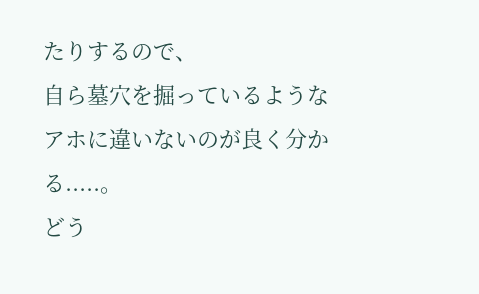たりするので、
自ら墓穴を掘っているようなアホに違いないのが良く分かる.....。
どう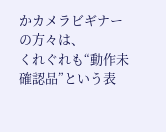かカメラビギナーの方々は、
くれぐれも“動作未確認品”という表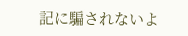記に騙されないよ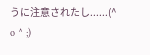うに注意されたし......(^ o ^ ;)